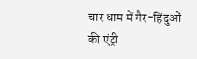चार धाम में गैर-हिंदुओं की एंट्री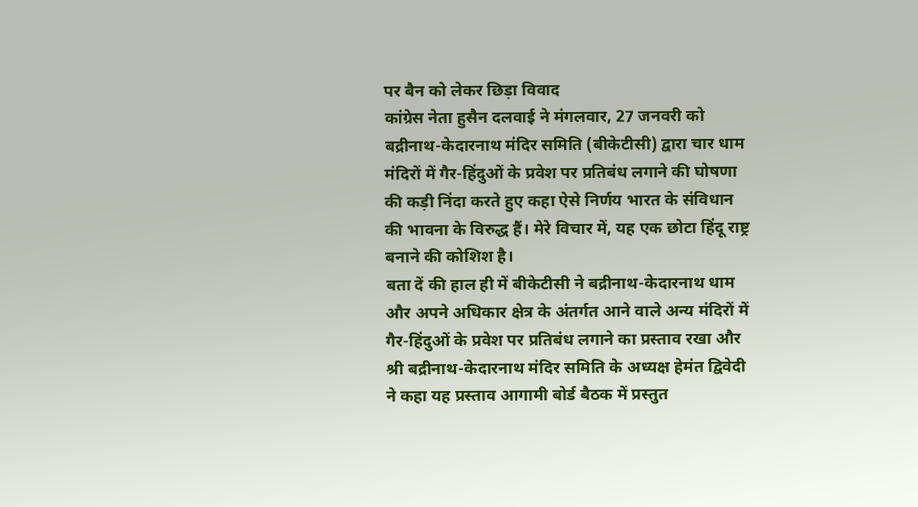पर बैन को लेकर छिड़ा विवाद
कांग्रेस नेता हुसैन दलवाई ने मंगलवार, 27 जनवरी को बद्रीनाथ-केदारनाथ मंदिर समिति (बीकेटीसी) द्वारा चार धाम मंदिरों में गैर-हिंदुओं के प्रवेश पर प्रतिबंध लगाने की घोषणा की कड़ी निंदा करते हुए कहा ऐसे निर्णय भारत के संविधान की भावना के विरुद्ध हैं। मेरे विचार में, यह एक छोटा हिंदू राष्ट्र बनाने की कोशिश है।
बता दें की हाल ही में बीकेटीसी ने बद्रीनाथ-केदारनाथ धाम और अपने अधिकार क्षेत्र के अंतर्गत आने वाले अन्य मंदिरों में गैर-हिंदुओं के प्रवेश पर प्रतिबंध लगाने का प्रस्ताव रखा और श्री बद्रीनाथ-केदारनाथ मंदिर समिति के अध्यक्ष हेमंत द्विवेदी ने कहा यह प्रस्ताव आगामी बोर्ड बैठक में प्रस्तुत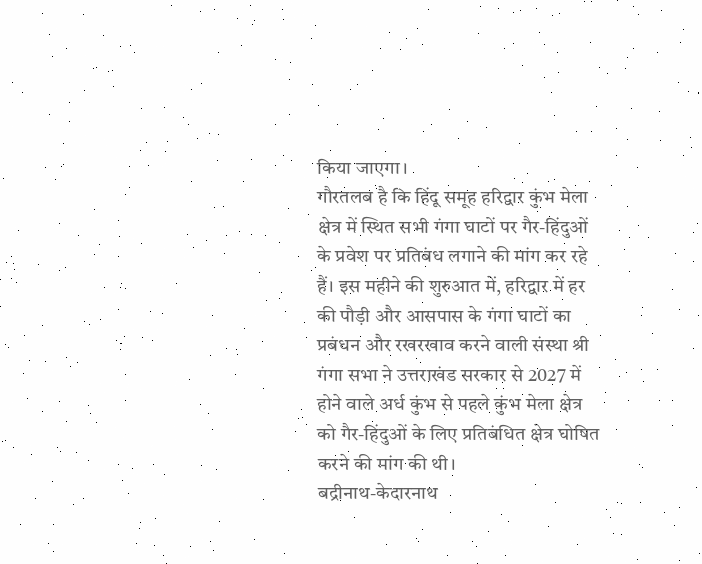किया जाएगा।
गौरतलब है कि हिंदू समूह हरिद्वार कुंभ मेला क्षेत्र में स्थित सभी गंगा घाटों पर गैर-हिंदुओं के प्रवेश पर प्रतिबंध लगाने की मांग कर रहे हैं। इस महीने की शुरुआत में, हरिद्वार में हर की पौड़ी और आसपास के गंगा घाटों का प्रबंधन और रखरखाव करने वाली संस्था श्री गंगा सभा ने उत्तराखंड सरकार से 2027 में होने वाले अर्ध कुंभ से पहले कुंभ मेला क्षेत्र को गैर-हिंदुओं के लिए प्रतिबंधित क्षेत्र घोषित करने की मांग की थी।
बद्रीनाथ-केदारनाथ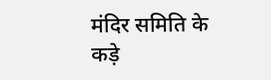मंदिर समिति के कड़े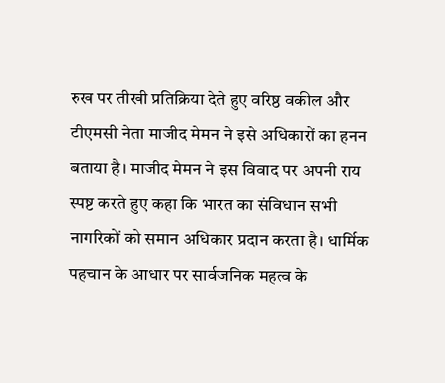रुख पर तीखी प्रतिक्रिया देते हुए वरिष्ठ वकील और टीएमसी नेता माजीद मेमन ने इसे अधिकारों का हनन बताया है। माजीद मेमन ने इस विवाद पर अपनी राय स्पष्ट करते हुए कहा कि भारत का संविधान सभी नागरिकों को समान अधिकार प्रदान करता है। धार्मिक पहचान के आधार पर सार्वजनिक महत्व के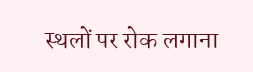स्थलों पर रोक लगाना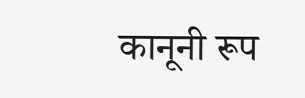कानूनी रूप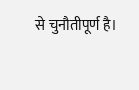से चुनौतीपूर्ण है।